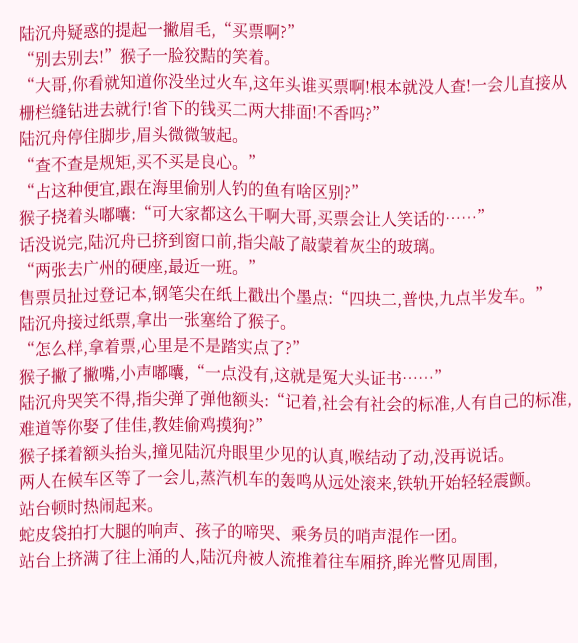陆沉舟疑惑的提起一撇眉毛,“买票啊?”
“别去别去!”猴子一脸狡黠的笑着。
“大哥,你看就知道你没坐过火车,这年头谁买票啊!根本就没人查!一会儿直接从栅栏缝钻进去就行!省下的钱买二两大排面!不香吗?”
陆沉舟停住脚步,眉头微微皱起。
“查不查是规矩,买不买是良心。”
“占这种便宜,跟在海里偷别人钓的鱼有啥区别?”
猴子挠着头嘟囔:“可大家都这么干啊大哥,买票会让人笑话的……”
话没说完,陆沉舟已挤到窗口前,指尖敲了敲蒙着灰尘的玻璃。
“两张去广州的硬座,最近一班。”
售票员扯过登记本,钢笔尖在纸上戳出个墨点:“四块二,普快,九点半发车。”
陆沉舟接过纸票,拿出一张塞给了猴子。
“怎么样,拿着票,心里是不是踏实点了?”
猴子撇了撇嘴,小声嘟囔,“一点没有,这就是冤大头证书……”
陆沉舟哭笑不得,指尖弹了弹他额头:“记着,社会有社会的标准,人有自己的标准,难道等你娶了佳佳,教娃偷鸡摸狗?”
猴子揉着额头抬头,撞见陆沉舟眼里少见的认真,喉结动了动,没再说话。
两人在候车区等了一会儿,蒸汽机车的轰鸣从远处滚来,铁轨开始轻轻震颤。
站台顿时热闹起来。
蛇皮袋拍打大腿的响声、孩子的啼哭、乘务员的哨声混作一团。
站台上挤满了往上涌的人,陆沉舟被人流推着往车厢挤,眸光瞥见周围,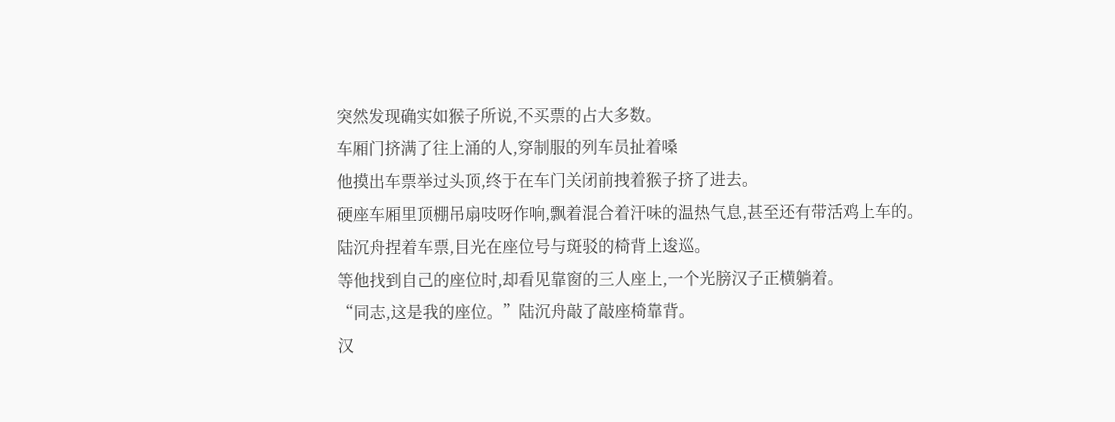突然发现确实如猴子所说,不买票的占大多数。
车厢门挤满了往上涌的人,穿制服的列车员扯着嗓
他摸出车票举过头顶,终于在车门关闭前拽着猴子挤了进去。
硬座车厢里顶棚吊扇吱呀作响,飘着混合着汗味的温热气息,甚至还有带活鸡上车的。
陆沉舟捏着车票,目光在座位号与斑驳的椅背上逡巡。
等他找到自己的座位时,却看见靠窗的三人座上,一个光膀汉子正横躺着。
“同志,这是我的座位。”陆沉舟敲了敲座椅靠背。
汉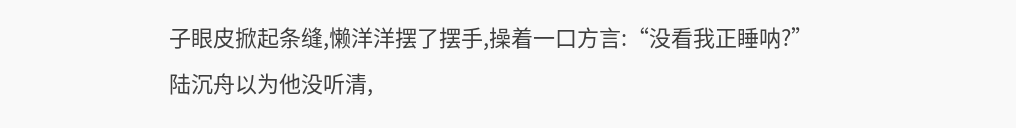子眼皮掀起条缝,懒洋洋摆了摆手,操着一口方言:“没看我正睡呐?”
陆沉舟以为他没听清,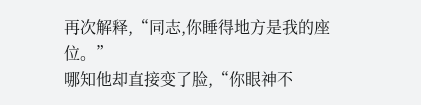再次解释,“同志,你睡得地方是我的座位。”
哪知他却直接变了脸,“你眼神不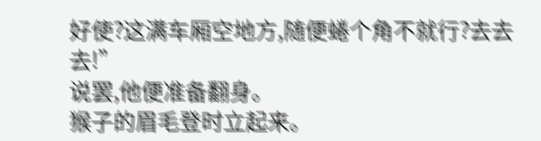好使?这满车厢空地方,随便蜷个角不就行?去去去!”
说罢,他便准备翻身。
猴子的眉毛登时立起来。